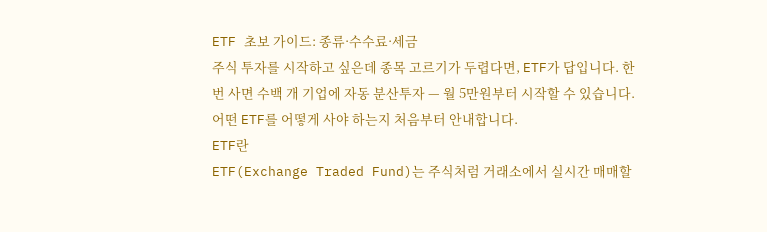ETF 초보 가이드: 종류·수수료·세금
주식 투자를 시작하고 싶은데 종목 고르기가 두렵다면, ETF가 답입니다. 한 번 사면 수백 개 기업에 자동 분산투자 — 월 5만원부터 시작할 수 있습니다. 어떤 ETF를 어떻게 사야 하는지 처음부터 안내합니다.
ETF란
ETF(Exchange Traded Fund)는 주식처럼 거래소에서 실시간 매매할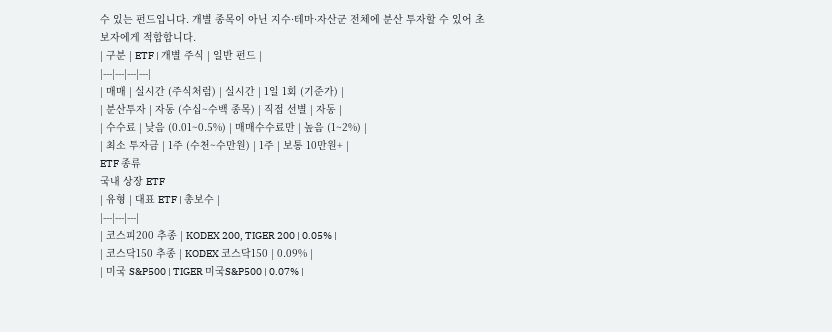수 있는 펀드입니다. 개별 종목이 아닌 지수·테마·자산군 전체에 분산 투자할 수 있어 초보자에게 적합합니다.
| 구분 | ETF | 개별 주식 | 일반 펀드 |
|---|---|---|---|
| 매매 | 실시간 (주식처럼) | 실시간 | 1일 1회 (기준가) |
| 분산투자 | 자동 (수십~수백 종목) | 직접 선별 | 자동 |
| 수수료 | 낮음 (0.01~0.5%) | 매매수수료만 | 높음 (1~2%) |
| 최소 투자금 | 1주 (수천~수만원) | 1주 | 보통 10만원+ |
ETF 종류
국내 상장 ETF
| 유형 | 대표 ETF | 총보수 |
|---|---|---|
| 코스피200 추종 | KODEX 200, TIGER 200 | 0.05% |
| 코스닥150 추종 | KODEX 코스닥150 | 0.09% |
| 미국 S&P500 | TIGER 미국S&P500 | 0.07% |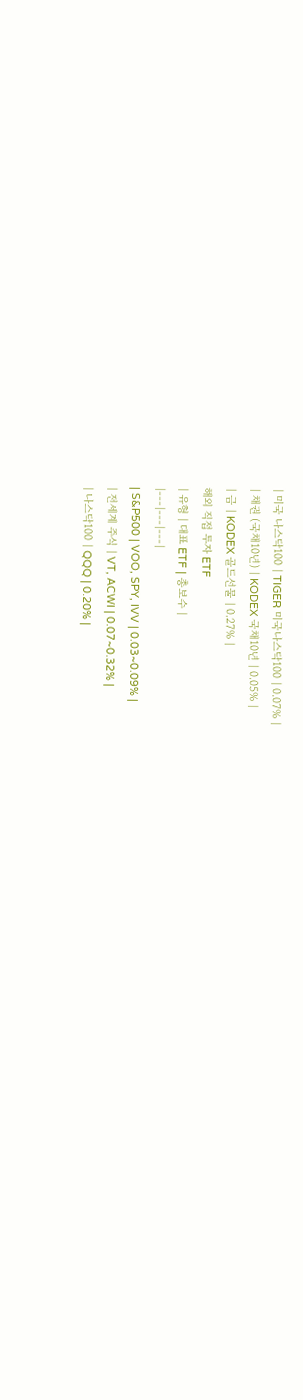| 미국 나스닥100 | TIGER 미국나스닥100 | 0.07% |
| 채권 (국채10년) | KODEX 국채10년 | 0.05% |
| 금 | KODEX 골드선물 | 0.27% |
해외 직접 투자 ETF
| 유형 | 대표 ETF | 총보수 |
|---|---|---|
| S&P500 | VOO, SPY, IVV | 0.03~0.09% |
| 전세계 주식 | VT, ACWI | 0.07~0.32% |
| 나스닥100 | QQQ | 0.20% |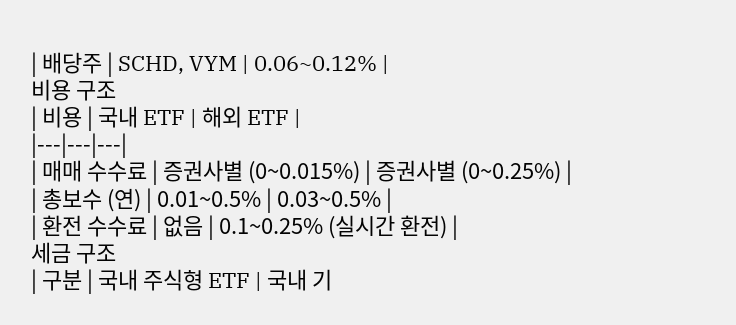| 배당주 | SCHD, VYM | 0.06~0.12% |
비용 구조
| 비용 | 국내 ETF | 해외 ETF |
|---|---|---|
| 매매 수수료 | 증권사별 (0~0.015%) | 증권사별 (0~0.25%) |
| 총보수 (연) | 0.01~0.5% | 0.03~0.5% |
| 환전 수수료 | 없음 | 0.1~0.25% (실시간 환전) |
세금 구조
| 구분 | 국내 주식형 ETF | 국내 기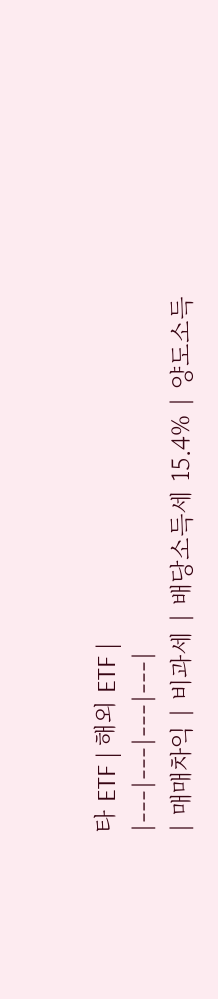타 ETF | 해외 ETF |
|---|---|---|---|
| 매매차익 | 비과세 | 배당소득세 15.4% | 양도소득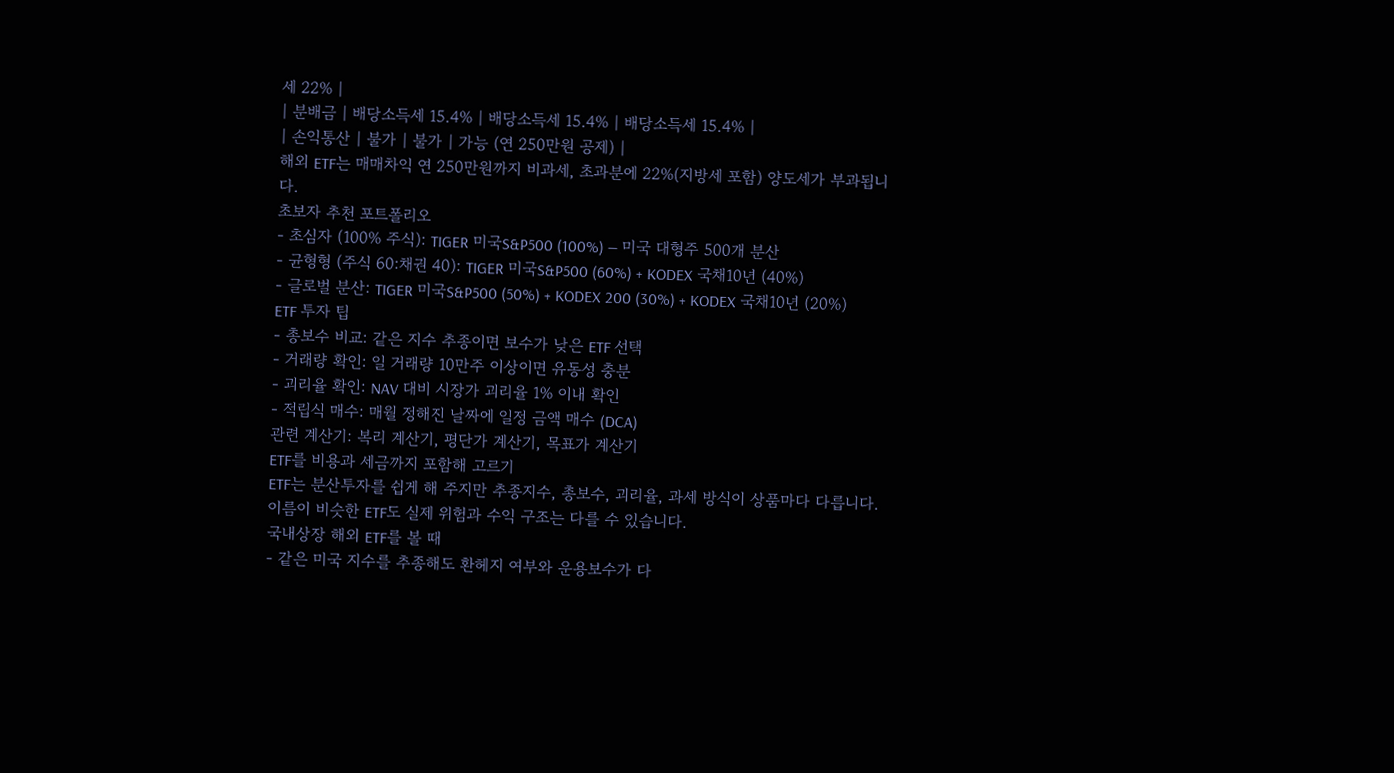세 22% |
| 분배금 | 배당소득세 15.4% | 배당소득세 15.4% | 배당소득세 15.4% |
| 손익통산 | 불가 | 불가 | 가능 (연 250만원 공제) |
해외 ETF는 매매차익 연 250만원까지 비과세, 초과분에 22%(지방세 포함) 양도세가 부과됩니다.
초보자 추천 포트폴리오
- 초심자 (100% 주식): TIGER 미국S&P500 (100%) — 미국 대형주 500개 분산
- 균형형 (주식 60:채권 40): TIGER 미국S&P500 (60%) + KODEX 국채10년 (40%)
- 글로벌 분산: TIGER 미국S&P500 (50%) + KODEX 200 (30%) + KODEX 국채10년 (20%)
ETF 투자 팁
- 총보수 비교: 같은 지수 추종이면 보수가 낮은 ETF 선택
- 거래량 확인: 일 거래량 10만주 이상이면 유동성 충분
- 괴리율 확인: NAV 대비 시장가 괴리율 1% 이내 확인
- 적립식 매수: 매월 정해진 날짜에 일정 금액 매수 (DCA)
관련 계산기: 복리 계산기, 평단가 계산기, 목표가 계산기
ETF를 비용과 세금까지 포함해 고르기
ETF는 분산투자를 쉽게 해 주지만 추종지수, 총보수, 괴리율, 과세 방식이 상품마다 다릅니다. 이름이 비슷한 ETF도 실제 위험과 수익 구조는 다를 수 있습니다.
국내상장 해외 ETF를 볼 때
- 같은 미국 지수를 추종해도 환헤지 여부와 운용보수가 다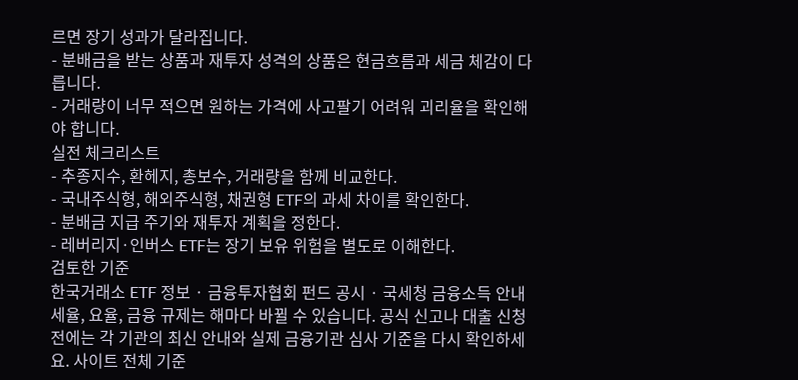르면 장기 성과가 달라집니다.
- 분배금을 받는 상품과 재투자 성격의 상품은 현금흐름과 세금 체감이 다릅니다.
- 거래량이 너무 적으면 원하는 가격에 사고팔기 어려워 괴리율을 확인해야 합니다.
실전 체크리스트
- 추종지수, 환헤지, 총보수, 거래량을 함께 비교한다.
- 국내주식형, 해외주식형, 채권형 ETF의 과세 차이를 확인한다.
- 분배금 지급 주기와 재투자 계획을 정한다.
- 레버리지·인버스 ETF는 장기 보유 위험을 별도로 이해한다.
검토한 기준
한국거래소 ETF 정보 · 금융투자협회 펀드 공시 · 국세청 금융소득 안내
세율, 요율, 금융 규제는 해마다 바뀔 수 있습니다. 공식 신고나 대출 신청 전에는 각 기관의 최신 안내와 실제 금융기관 심사 기준을 다시 확인하세요. 사이트 전체 기준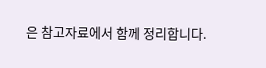은 참고자료에서 함께 정리합니다.